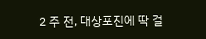2 주 전, 대상포진에 딱 걸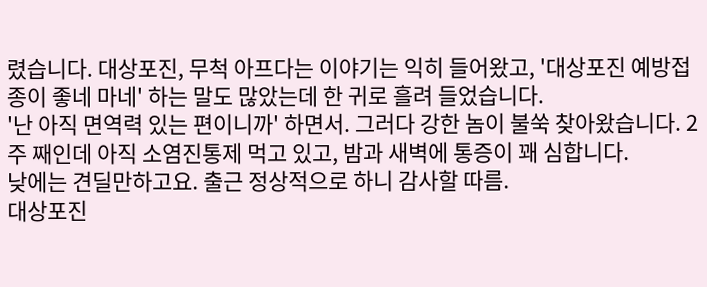렸습니다. 대상포진, 무척 아프다는 이야기는 익히 들어왔고, '대상포진 예방접종이 좋네 마네' 하는 말도 많았는데 한 귀로 흘려 들었습니다.
'난 아직 면역력 있는 편이니까' 하면서. 그러다 강한 놈이 불쑥 찾아왔습니다. 2 주 째인데 아직 소염진통제 먹고 있고, 밤과 새벽에 통증이 꽤 심합니다.
낮에는 견딜만하고요. 출근 정상적으로 하니 감사할 따름.
대상포진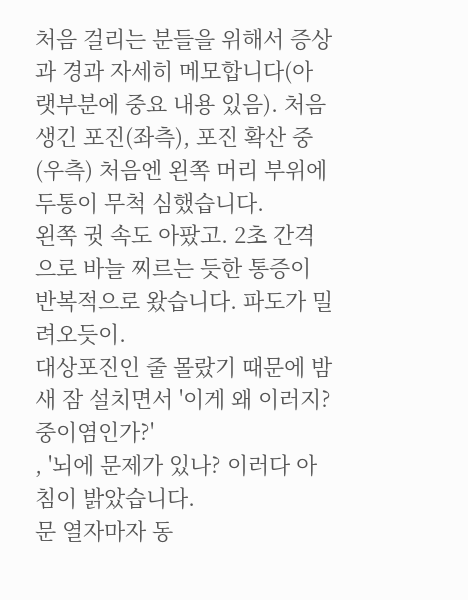처음 걸리는 분들을 위해서 증상과 경과 자세히 메모합니다(아랫부분에 중요 내용 있음). 처음 생긴 포진(좌측), 포진 확산 중(우측) 처음엔 왼쪽 머리 부위에 두통이 무척 심했습니다.
왼쪽 귓 속도 아팠고. 2초 간격으로 바늘 찌르는 듯한 통증이 반복적으로 왔습니다. 파도가 밀려오듯이.
대상포진인 줄 몰랐기 때문에 밤새 잠 설치면서 '이게 왜 이러지? 중이염인가?'
, '뇌에 문제가 있나? 이러다 아침이 밝았습니다.
문 열자마자 동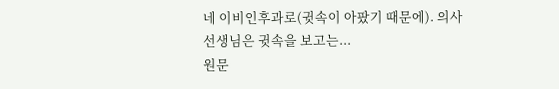네 이비인후과로(귓속이 아팠기 때문에). 의사 선생님은 귓속을 보고는...
원문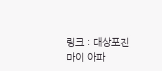링크 : 대상포진 마이 아파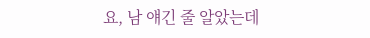요, 남 얘긴 줄 알았는데